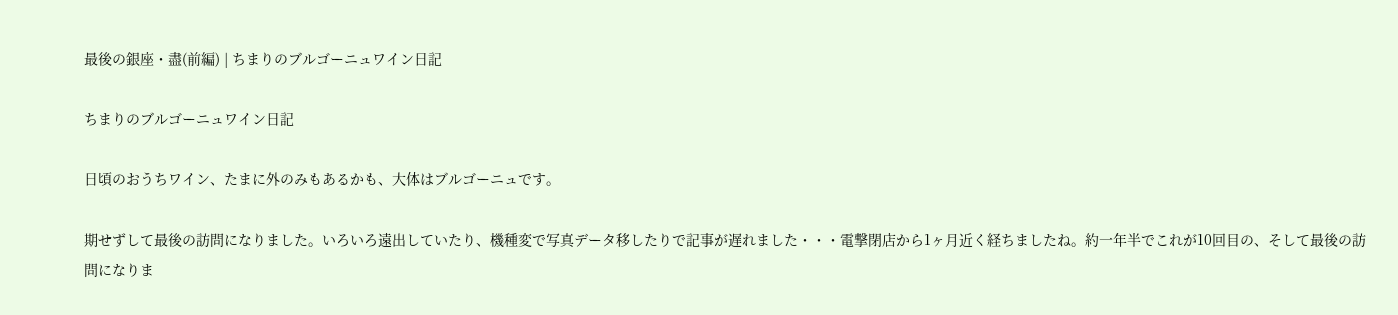最後の銀座・盡(前編) | ちまりのブルゴーニュワイン日記

ちまりのブルゴーニュワイン日記

日頃のおうちワイン、たまに外のみもあるかも、大体はブルゴーニュです。

期せずして最後の訪問になりました。いろいろ遠出していたり、機種変で写真データ移したりで記事が遅れました・・・電撃閉店から1ヶ月近く経ちましたね。約一年半でこれが10回目の、そして最後の訪問になりま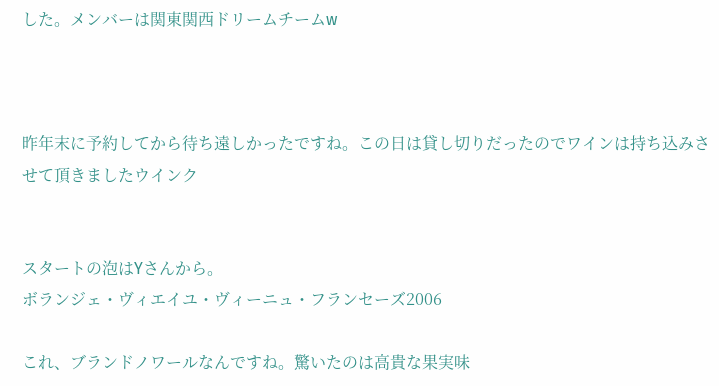した。メンバーは関東関西ドリームチームw



昨年末に予約してから待ち遠しかったですね。この日は貸し切りだったのでワインは持ち込みさせて頂きましたウインク


スタートの泡はYさんから。
ボランジェ・ヴィエイユ・ヴィーニュ・フランセーズ2006

これ、ブランドノワールなんですね。驚いたのは高貴な果実味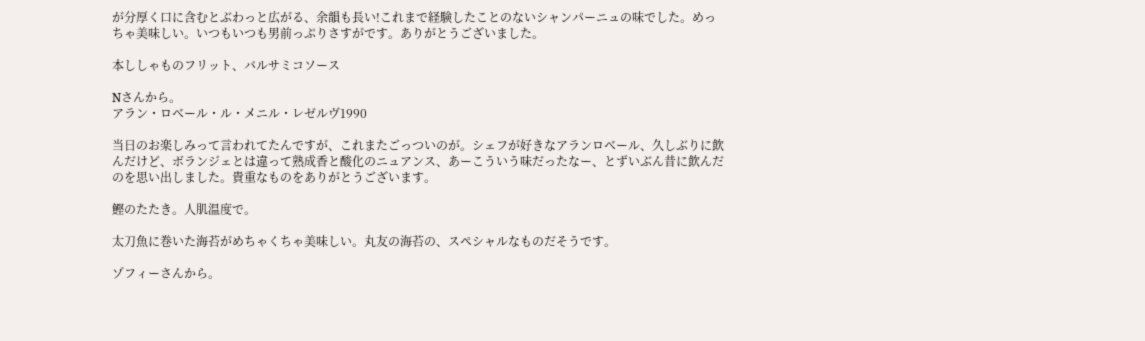が分厚く口に含むとぶわっと広がる、余韻も長い!これまで経験したことのないシャンパーニュの味でした。めっちゃ美味しい。いつもいつも男前っぷりさすがです。ありがとうございました。

本ししゃものフリット、バルサミコソース

Nさんから。
アラン・ロベール・ル・メニル・レゼルヴ1990

当日のお楽しみって言われてたんですが、これまたごっついのが。シェフが好きなアランロベール、久しぶりに飲んだけど、ボランジェとは違って熟成香と酸化のニュアンス、あーこういう味だったなー、とずいぶん昔に飲んだのを思い出しました。貴重なものをありがとうございます。

鰹のたたき。人肌温度で。

太刀魚に巻いた海苔がめちゃくちゃ美味しい。丸友の海苔の、スペシャルなものだそうです。

ゾフィーさんから。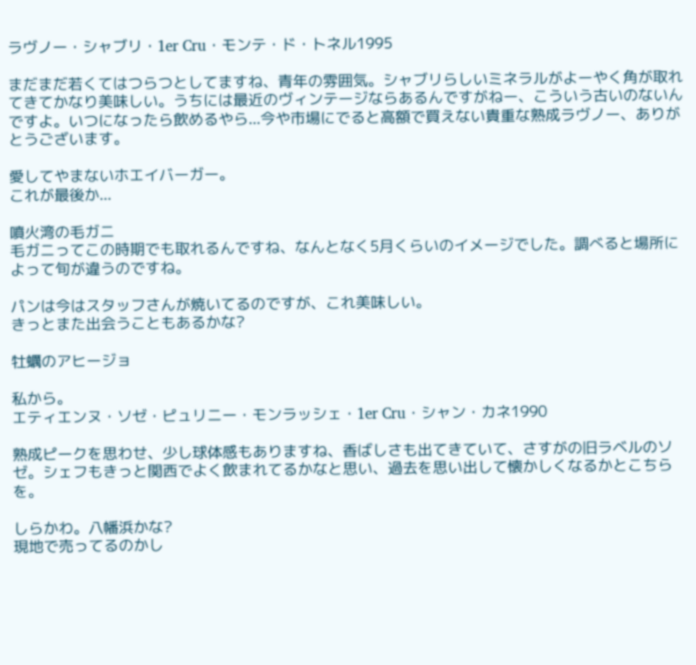ラヴノー・シャブリ・1er Cru・モンテ・ド・トネル1995

まだまだ若くてはつらつとしてますね、青年の雰囲気。シャブリらしいミネラルがよーやく角が取れてきてかなり美味しい。うちには最近のヴィンテージならあるんですがねー、こういう古いのないんですよ。いつになったら飲めるやら...今や市場にでると高額で買えない貴重な熟成ラヴノー、ありがとうございます。

愛してやまないホエイバーガー。
これが最後か...

噴火湾の毛ガニ
毛ガニってこの時期でも取れるんですね、なんとなく5月くらいのイメージでした。調べると場所によって旬が違うのですね。

パンは今はスタッフさんが焼いてるのですが、これ美味しい。
きっとまた出会うこともあるかな?

牡蠣のアヒージョ

私から。
エティエンヌ・ソゼ・ピュリニー・モンラッシェ・1er Cru・シャン・カネ1990

熟成ピークを思わせ、少し球体感もありますね、香ばしさも出てきていて、さすがの旧ラベルのソゼ。シェフもきっと関西でよく飲まれてるかなと思い、過去を思い出して懐かしくなるかとこちらを。

しらかわ。八幡浜かな?
現地で売ってるのかし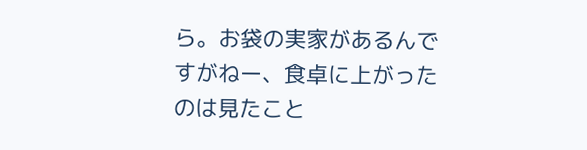ら。お袋の実家があるんですがねー、食卓に上がったのは見たこと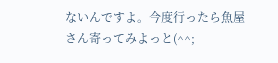ないんですよ。今度行ったら魚屋さん寄ってみよっと(^^;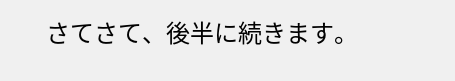さてさて、後半に続きます。